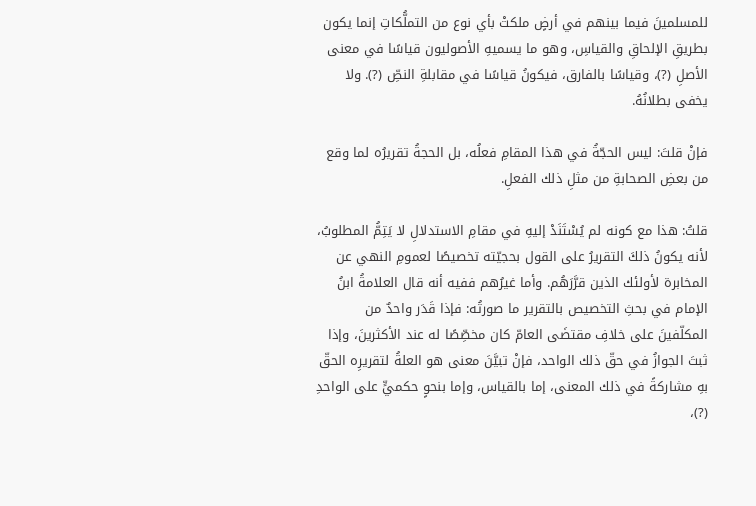للمسلمينَ فيما بينهم في أرضٍ ملكتْ بأي نوع من التملُّكاتِ إنما يكون بطريقِ الإلحاقِ والقياسِ، وهو ما يسميهِ الأصوليون قياسًا في معنى الأصلِ (?)، وقياسًا بالفارق، فيكونُ قياسًا في مقابلةِ النصِّ (?). ولا يخفى بطلانُهُ.

فإنْ قلتَ: ليس الحجّةُ في هذا المقامِ فعلُه، بل الحجةُ تقريرُه لما وقع من بعضِ الصحابةِ من مثلِ ذلك الفعلِ.

قلتُ: هذا مع كونه لم يُسْتَنَدْ إليهِ في مقامِ الاستدلالِ لا يَتِمُّ المطلوبُ، لأنه يكونُ ذلكَ التقريرُ على القول بحجيّته تخصيصًا لعمومِ النهي عن المخابرة لأولئك الذين قرَّرَهُم. وأما غيرُهم ففيه أنه قال العلامةُ ابنُ الإمام في بحثِ التخصيص بالتقرير ما صورتُه: فإذا قَدَر واحدٌ من المكلّفينَ على خلافِ مقتضَى العامّ كان مخصِّصًا له عند الأكثرينَ، وإذا ثبتَ الجوازُ في حقّ ذلك الواحد، فإنْ تبيَّنَ معنى هو العلةُ لتقريرِه الحقّ بهِ مشاركةً في ذلك المعنى، إما بالقياس، وإما بنحوٍ حكميٍّ على الواحدِ (?)،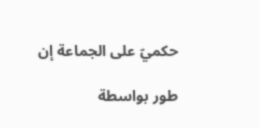حكميّ على الجماعة إن

طور بواسطة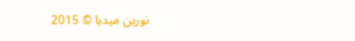نورين ميديا © 2015